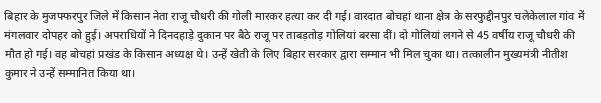बिहार के मुजफ्फरपुर जिले में किसान नेता राजू चौधरी की गोली मारकर हत्या कर दी गई। वारदात बोचहां थाना क्षेत्र के सरफुद्दीनपुर चलेकेलाल गांव में मंगलवार दोपहर को हुई। अपराधियों ने दिनदहाड़े दुकान पर बैठे राजू पर ताबड़तोड़ गोलियां बरसा दीं। दो गोलियां लगने से 45 वर्षीय राजू चौधरी की मौत हो गई। वह बोचहां प्रखंड के किसान अध्यक्ष थे। उन्हें खेती के लिए बिहार सरकार द्वारा सम्मान भी मिल चुका था। तत्कालीन मुख्यमंत्री नीतीश कुमार ने उन्हें सम्मानित किया था।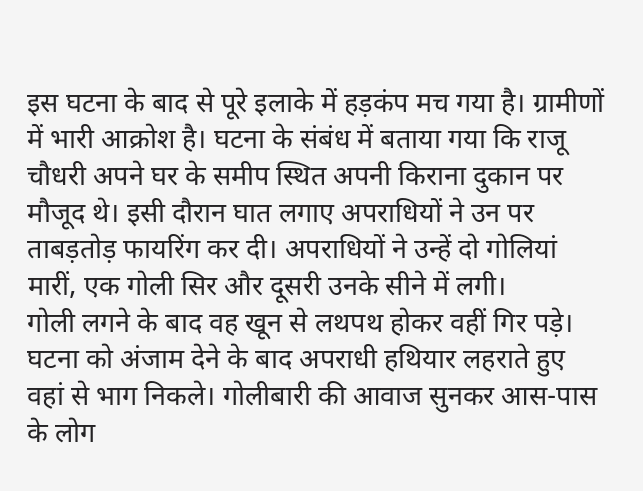इस घटना के बाद से पूरे इलाके में हड़कंप मच गया है। ग्रामीणों में भारी आक्रोश है। घटना के संबंध में बताया गया कि राजू चौधरी अपने घर के समीप स्थित अपनी किराना दुकान पर मौजूद थे। इसी दौरान घात लगाए अपराधियों ने उन पर ताबड़तोड़ फायरिंग कर दी। अपराधियों ने उन्हें दो गोलियां मारीं, एक गोली सिर और दूसरी उनके सीने में लगी।
गोली लगने के बाद वह खून से लथपथ होकर वहीं गिर पड़े। घटना को अंजाम देने के बाद अपराधी हथियार लहराते हुए वहां से भाग निकले। गोलीबारी की आवाज सुनकर आस-पास के लोग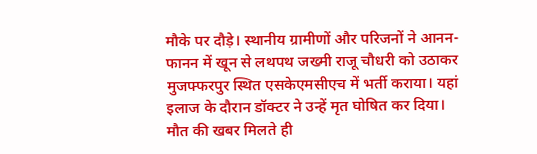मौके पर दौड़े। स्थानीय ग्रामीणों और परिजनों ने आनन-फानन में खून से लथपथ जख्मी राजू चौधरी को उठाकर मुजफ्फरपुर स्थित एसकेएमसीएच में भर्ती कराया। यहां इलाज के दौरान डॉक्टर ने उन्हें मृत घोषित कर दिया।
मौत की खबर मिलते ही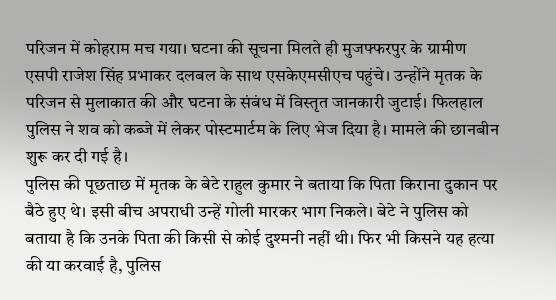परिजन में कोहराम मच गया। घटना की सूचना मिलते ही मुजफ्फरपुर के ग्रामीण एसपी राजेश सिंह प्रभाकर दलबल के साथ एसकेएमसीएच पहुंचे। उन्होंने मृतक के परिजन से मुलाकात की और घटना के संबंध में विस्तृत जानकारी जुटाई। फिलहाल पुलिस ने शव को कब्जे में लेकर पोस्टमार्टम के लिए भेज दिया है। मामले की छानबीन शुरू कर दी गई है।
पुलिस की पूछताछ में मृतक के बेटे राहुल कुमार ने बताया कि पिता किराना दुकान पर बैठे हुए थे। इसी बीच अपराधी उन्हें गोली मारकर भाग निकले। बेटे ने पुलिस को बताया है कि उनके पिता की किसी से कोई दुश्मनी नहीं थी। फिर भी किसने यह हत्या की या करवाई है, पुलिस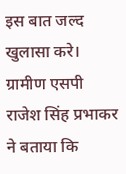इस बात जल्द खुलासा करे।
ग्रामीण एसपी राजेश सिंह प्रभाकर ने बताया कि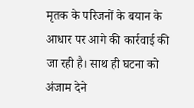मृतक के परिजनों के बयान के आधार पर आगे की कार्रवाई की जा रही है। साथ ही घटना को अंजाम देने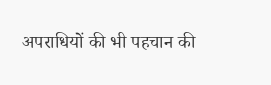अपराधियों की भी पहचान की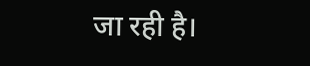जा रही है।